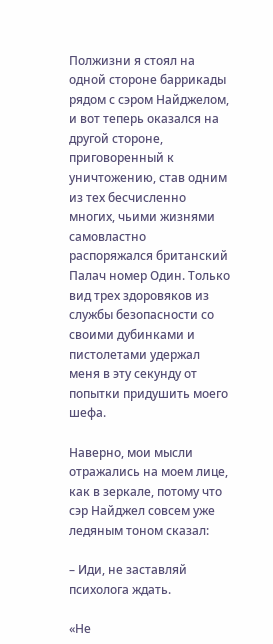Полжизни я стоял на одной стороне баррикады рядом с сэром Найджелом, и вот теперь оказался на другой стороне, приговоренный к уничтожению, став одним из тех бесчисленно многих, чьими жизнями самовластно распоряжался британский Палач номер Один. Только вид трех здоровяков из службы безопасности со своими дубинками и пистолетами удержал меня в эту секунду от попытки придушить моего шефа.

Наверно, мои мысли отражались на моем лице, как в зеркале, потому что сэр Найджел совсем уже ледяным тоном сказал:

– Иди, не заставляй психолога ждать.

«Не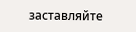заставляйте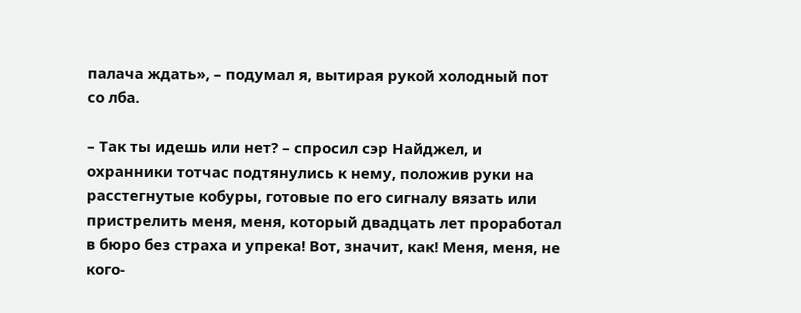палача ждать», – подумал я, вытирая рукой холодный пот со лба.

– Так ты идешь или нет? – спросил сэр Найджел, и охранники тотчас подтянулись к нему, положив руки на расстегнутые кобуры, готовые по его сигналу вязать или пристрелить меня, меня, который двадцать лет проработал в бюро без страха и упрека! Вот, значит, как! Меня, меня, не кого-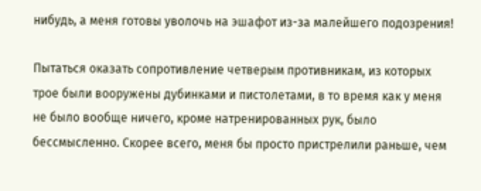нибудь, а меня готовы уволочь на эшафот из-за малейшего подозрения!

Пытаться оказать сопротивление четверым противникам, из которых трое были вооружены дубинками и пистолетами, в то время как у меня не было вообще ничего, кроме натренированных рук, было бессмысленно. Скорее всего, меня бы просто пристрелили раньше, чем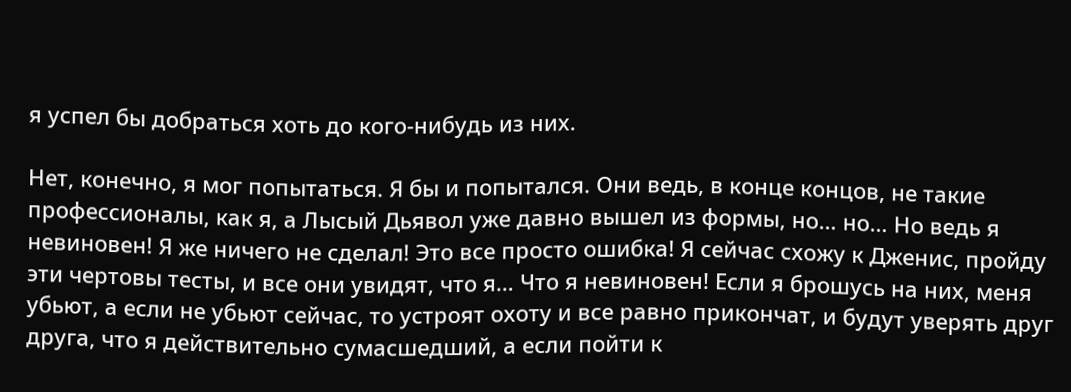я успел бы добраться хоть до кого-нибудь из них.

Нет, конечно, я мог попытаться. Я бы и попытался. Они ведь, в конце концов, не такие профессионалы, как я, а Лысый Дьявол уже давно вышел из формы, но… но… Но ведь я невиновен! Я же ничего не сделал! Это все просто ошибка! Я сейчас схожу к Дженис, пройду эти чертовы тесты, и все они увидят, что я… Что я невиновен! Если я брошусь на них, меня убьют, а если не убьют сейчас, то устроят охоту и все равно прикончат, и будут уверять друг друга, что я действительно сумасшедший, а если пойти к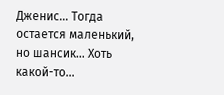Дженис… Тогда остается маленький, но шансик… Хоть какой-то…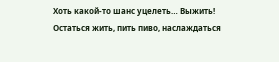Хоть какой-то шанс уцелеть… Выжить! Остаться жить, пить пиво, наслаждаться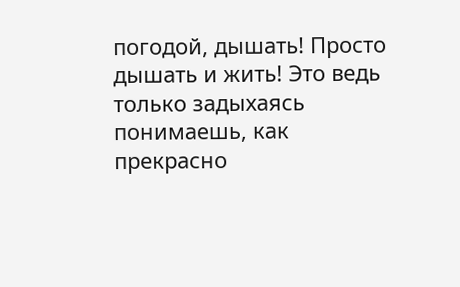погодой, дышать! Просто дышать и жить! Это ведь только задыхаясь понимаешь, как прекрасно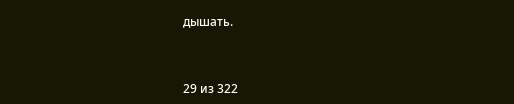дышать.



29 из 322